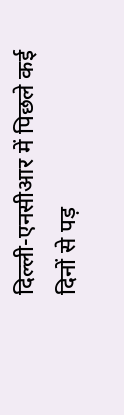दिल्ली-एनसीआर में पिछले कई दिनों से पड़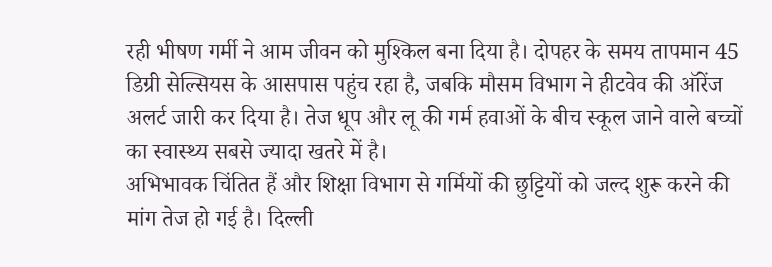रही भीषण गर्मी ने आम जीवन को मुश्किल बना दिया है। दोपहर के समय तापमान 45 डिग्री सेल्सियस के आसपास पहुंच रहा है, जबकि मौसम विभाग ने हीटवेव की ऑरेंज अलर्ट जारी कर दिया है। तेज धूप और लू की गर्म हवाओं के बीच स्कूल जाने वाले बच्चों का स्वास्थ्य सबसे ज्यादा खतरे में है।
अभिभावक चिंतित हैं और शिक्षा विभाग से गर्मियों की छुट्टियों को जल्द शुरू करने की मांग तेज हो गई है। दिल्ली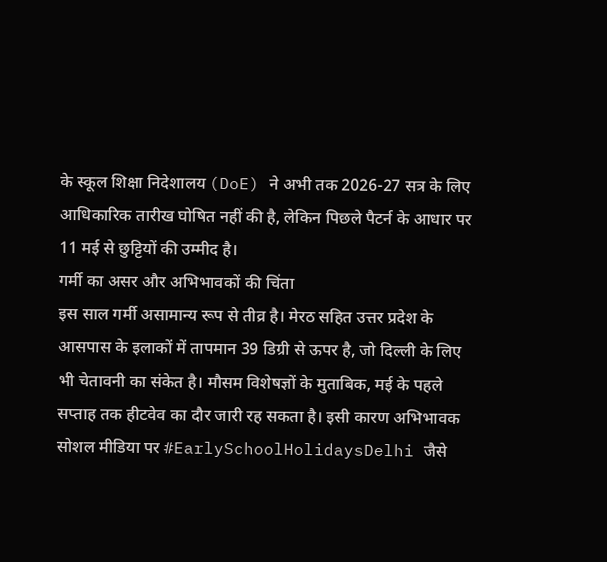के स्कूल शिक्षा निदेशालय (DoE) ने अभी तक 2026-27 सत्र के लिए आधिकारिक तारीख घोषित नहीं की है, लेकिन पिछले पैटर्न के आधार पर 11 मई से छुट्टियों की उम्मीद है।
गर्मी का असर और अभिभावकों की चिंता
इस साल गर्मी असामान्य रूप से तीव्र है। मेरठ सहित उत्तर प्रदेश के आसपास के इलाकों में तापमान 39 डिग्री से ऊपर है, जो दिल्ली के लिए भी चेतावनी का संकेत है। मौसम विशेषज्ञों के मुताबिक, मई के पहले सप्ताह तक हीटवेव का दौर जारी रह सकता है। इसी कारण अभिभावक सोशल मीडिया पर #EarlySchoolHolidaysDelhi जैसे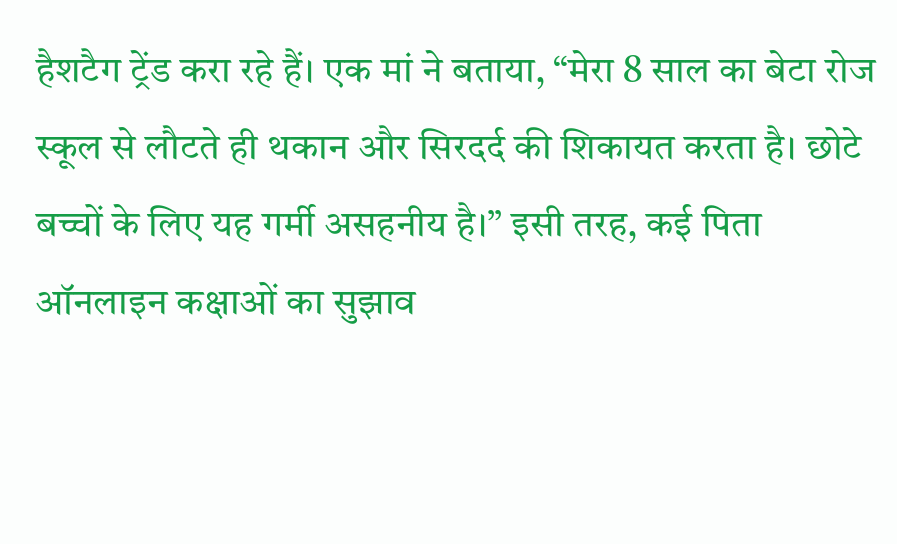हैशटैग ट्रेंड करा रहे हैं। एक मां ने बताया, “मेरा 8 साल का बेटा रोज स्कूल से लौटते ही थकान और सिरदर्द की शिकायत करता है। छोटे बच्चों के लिए यह गर्मी असहनीय है।” इसी तरह, कई पिता ऑनलाइन कक्षाओं का सुझाव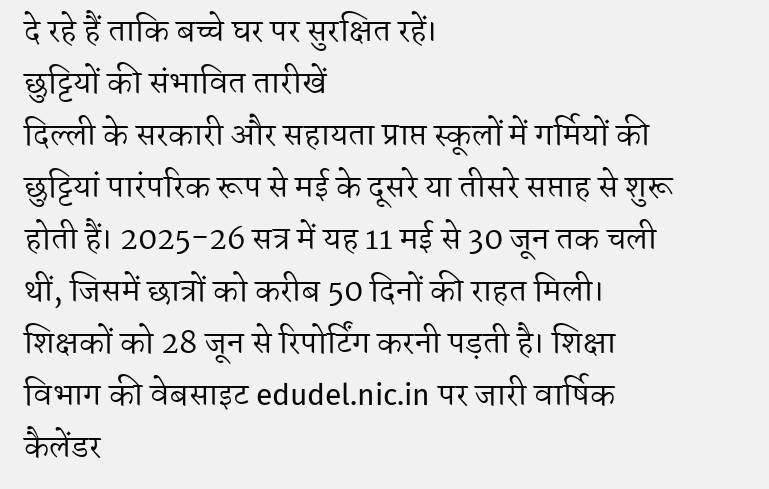दे रहे हैं ताकि बच्चे घर पर सुरक्षित रहें।
छुट्टियों की संभावित तारीखें
दिल्ली के सरकारी और सहायता प्राप्त स्कूलों में गर्मियों की छुट्टियां पारंपरिक रूप से मई के दूसरे या तीसरे सप्ताह से शुरू होती हैं। 2025-26 सत्र में यह 11 मई से 30 जून तक चली थीं, जिसमें छात्रों को करीब 50 दिनों की राहत मिली। शिक्षकों को 28 जून से रिपोर्टिंग करनी पड़ती है। शिक्षा विभाग की वेबसाइट edudel.nic.in पर जारी वार्षिक कैलेंडर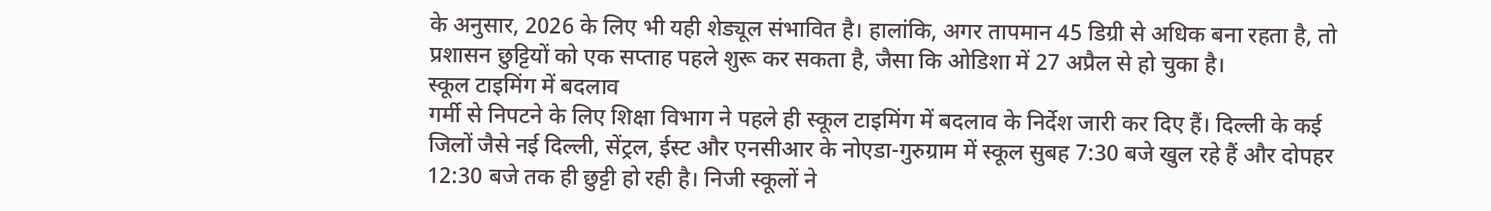के अनुसार, 2026 के लिए भी यही शेड्यूल संभावित है। हालांकि, अगर तापमान 45 डिग्री से अधिक बना रहता है, तो प्रशासन छुट्टियों को एक सप्ताह पहले शुरू कर सकता है, जैसा कि ओडिशा में 27 अप्रैल से हो चुका है।
स्कूल टाइमिंग में बदलाव
गर्मी से निपटने के लिए शिक्षा विभाग ने पहले ही स्कूल टाइमिंग में बदलाव के निर्देश जारी कर दिए हैं। दिल्ली के कई जिलों जैसे नई दिल्ली, सेंट्रल, ईस्ट और एनसीआर के नोएडा-गुरुग्राम में स्कूल सुबह 7:30 बजे खुल रहे हैं और दोपहर 12:30 बजे तक ही छुट्टी हो रही है। निजी स्कूलों ने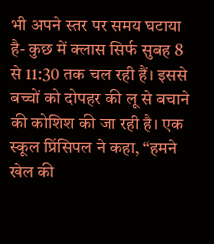भी अपने स्तर पर समय घटाया है- कुछ में क्लास सिर्फ सुबह 8 से 11:30 तक चल रही हैं। इससे बच्चों को दोपहर की लू से बचाने की कोशिश की जा रही है। एक स्कूल प्रिंसिपल ने कहा, “हमने खेल की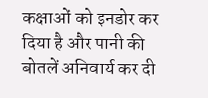कक्षाओं को इनडोर कर दिया है और पानी की बोतलें अनिवार्य कर दी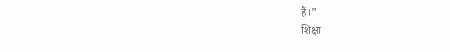हैं।”
शिक्षा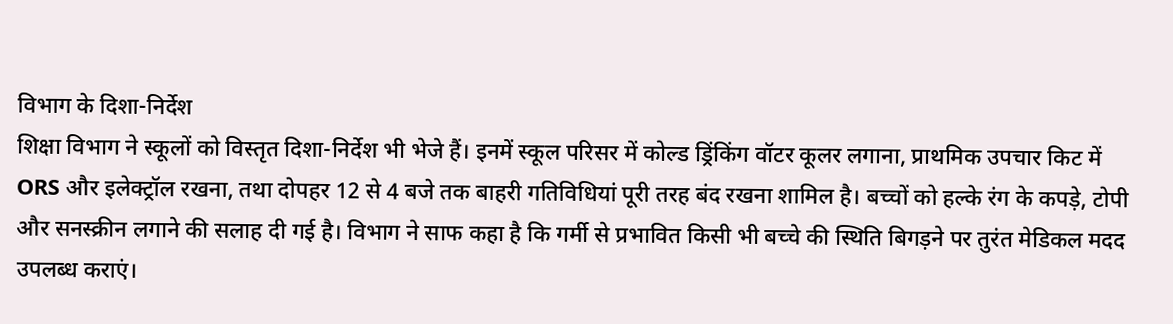विभाग के दिशा-निर्देश
शिक्षा विभाग ने स्कूलों को विस्तृत दिशा-निर्देश भी भेजे हैं। इनमें स्कूल परिसर में कोल्ड ड्रिंकिंग वॉटर कूलर लगाना, प्राथमिक उपचार किट में ORS और इलेक्ट्रॉल रखना, तथा दोपहर 12 से 4 बजे तक बाहरी गतिविधियां पूरी तरह बंद रखना शामिल है। बच्चों को हल्के रंग के कपड़े, टोपी और सनस्क्रीन लगाने की सलाह दी गई है। विभाग ने साफ कहा है कि गर्मी से प्रभावित किसी भी बच्चे की स्थिति बिगड़ने पर तुरंत मेडिकल मदद उपलब्ध कराएं।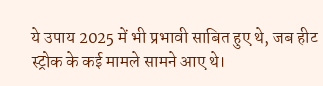ये उपाय 2025 में भी प्रभावी साबित हुए थे, जब हीट स्ट्रोक के कई मामले सामने आए थे।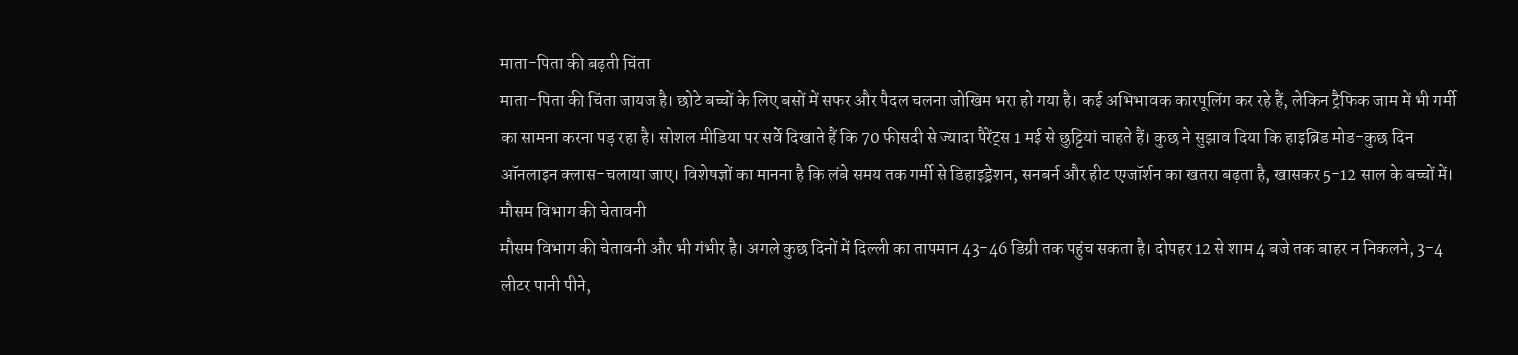माता-पिता की बढ़ती चिंता
माता-पिता की चिंता जायज है। छोटे बच्चों के लिए बसों में सफर और पैदल चलना जोखिम भरा हो गया है। कई अभिभावक कारपूलिंग कर रहे हैं, लेकिन ट्रैफिक जाम में भी गर्मी का सामना करना पड़ रहा है। सोशल मीडिया पर सर्वे दिखाते हैं कि 70 फीसदी से ज्यादा पैरेंट्स 1 मई से छुट्टियां चाहते हैं। कुछ ने सुझाव दिया कि हाइब्रिड मोड-कुछ दिन ऑनलाइन क्लास-चलाया जाए। विशेषज्ञों का मानना है कि लंबे समय तक गर्मी से डिहाइड्रेशन, सनबर्न और हीट एग्जॉर्शन का खतरा बढ़ता है, खासकर 5-12 साल के बच्चों में।
मौसम विभाग की चेतावनी
मौसम विभाग की चेतावनी और भी गंभीर है। अगले कुछ दिनों में दिल्ली का तापमान 43-46 डिग्री तक पहुंच सकता है। दोपहर 12 से शाम 4 बजे तक बाहर न निकलने, 3-4 लीटर पानी पीने,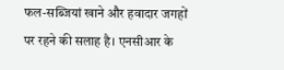फल-सब्जियां खाने और हवादार जगहों पर रहने की सलाह है। एनसीआर के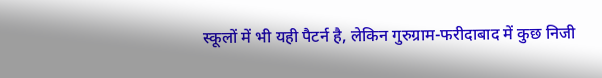स्कूलों में भी यही पैटर्न है, लेकिन गुरुग्राम-फरीदाबाद में कुछ निजी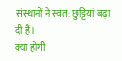संस्थानों ने स्वत: छुट्टियां बढ़ा दी हैं।
क्या होगी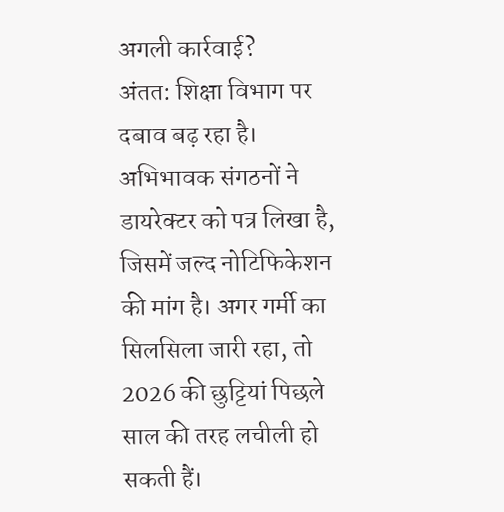अगली कार्रवाई?
अंतत: शिक्षा विभाग पर दबाव बढ़ रहा है। अभिभावक संगठनों ने डायरेक्टर को पत्र लिखा है, जिसमें जल्द नोटिफिकेशन की मांग है। अगर गर्मी का सिलसिला जारी रहा, तो 2026 की छुट्टियां पिछले साल की तरह लचीली हो सकती हैं।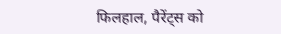फिलहाल, पैरेंट्स को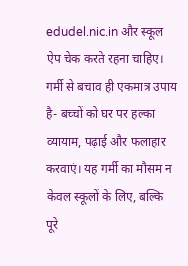edudel.nic.in और स्कूल ऐप चेक करते रहना चाहिए। गर्मी से बचाव ही एकमात्र उपाय है- बच्चों को घर पर हल्का व्यायाम, पढ़ाई और फलाहार करवाएं। यह गर्मी का मौसम न केवल स्कूलों के लिए, बल्कि पूरे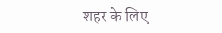शहर के लिए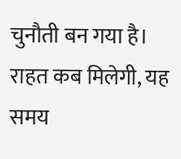चुनौती बन गया है। राहत कब मिलेगी, यह समय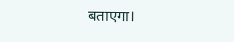बताएगा।